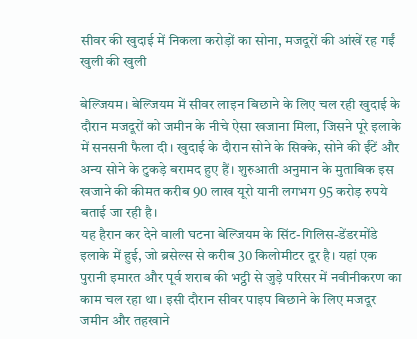सीवर की खुदाई में निकला करोड़ों का सोना, मजदूरों की आंखें रह गईं खुली की खुली

बेल्जियम। बेल्जियम में सीवर लाइन बिछाने के लिए चल रही खुदाई के दौरान मजदूरों को जमीन के नीचे ऐसा खजाना मिला, जिसने पूरे इलाके में सनसनी फैला दी। खुदाई के दौरान सोने के सिक्के, सोने की ईंटें और अन्य सोने के टुकड़े बरामद हुए हैं। शुरुआती अनुमान के मुताबिक इस खजाने की कीमत करीब 90 लाख यूरो यानी लगभग 95 करोड़ रुपये बताई जा रही है।
यह हैरान कर देने वाली घटना बेल्जियम के सिंट-गिलिस-डेंडरमोंडे इलाके में हुई, जो ब्रसेल्स से करीब 30 किलोमीटर दूर है। यहां एक पुरानी इमारत और पूर्व शराब की भट्ठी से जुड़े परिसर में नवीनीकरण का काम चल रहा था। इसी दौरान सीवर पाइप बिछाने के लिए मजदूर जमीन और तहखाने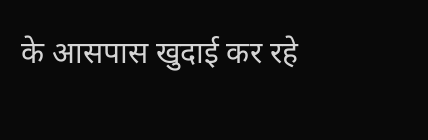के आसपास खुदाई कर रहे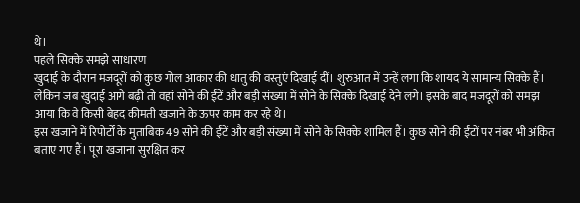थे।
पहले सिक्के समझे साधारण
खुदाई के दौरान मजदूरों को कुछ गोल आकार की धातु की वस्तुएं दिखाई दीं। शुरुआत में उन्हें लगा कि शायद ये सामान्य सिक्के हैं। लेकिन जब खुदाई आगे बढ़ी तो वहां सोने की ईंटें और बड़ी संख्या में सोने के सिक्के दिखाई देने लगे। इसके बाद मजदूरों को समझ आया कि वे किसी बेहद कीमती खजाने के ऊपर काम कर रहे थे।
इस खजाने में रिपोर्टों के मुताबिक 49 सोने की ईंटें और बड़ी संख्या में सोने के सिक्के शामिल हैं। कुछ सोने की ईंटों पर नंबर भी अंकित बताए गए हैं। पूरा खजाना सुरक्षित कर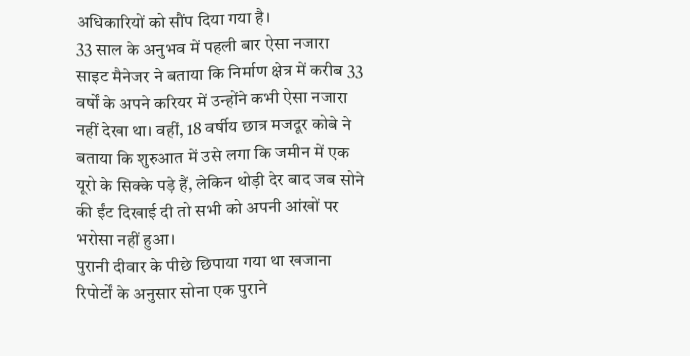अधिकारियों को सौंप दिया गया है।
33 साल के अनुभव में पहली बार ऐसा नजारा
साइट मैनेजर ने बताया कि निर्माण क्षेत्र में करीब 33 वर्षों के अपने करियर में उन्होंने कभी ऐसा नजारा नहीं देखा था। वहीं, 18 वर्षीय छात्र मजदूर कोबे ने बताया कि शुरुआत में उसे लगा कि जमीन में एक यूरो के सिक्के पड़े हैं, लेकिन थोड़ी देर बाद जब सोने की ईंट दिखाई दी तो सभी को अपनी आंखों पर भरोसा नहीं हुआ।
पुरानी दीवार के पीछे छिपाया गया था खजाना
रिपोर्टों के अनुसार सोना एक पुराने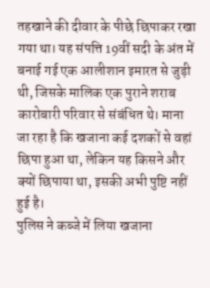तहखाने की दीवार के पीछे छिपाकर रखा गया था। यह संपत्ति 19वीं सदी के अंत में बनाई गई एक आलीशान इमारत से जुड़ी थी, जिसके मालिक एक पुराने शराब कारोबारी परिवार से संबंधित थे। माना जा रहा है कि खजाना कई दशकों से वहां छिपा हुआ था, लेकिन यह किसने और क्यों छिपाया था, इसकी अभी पुष्टि नहीं हुई है।
पुलिस ने कब्जे में लिया खजाना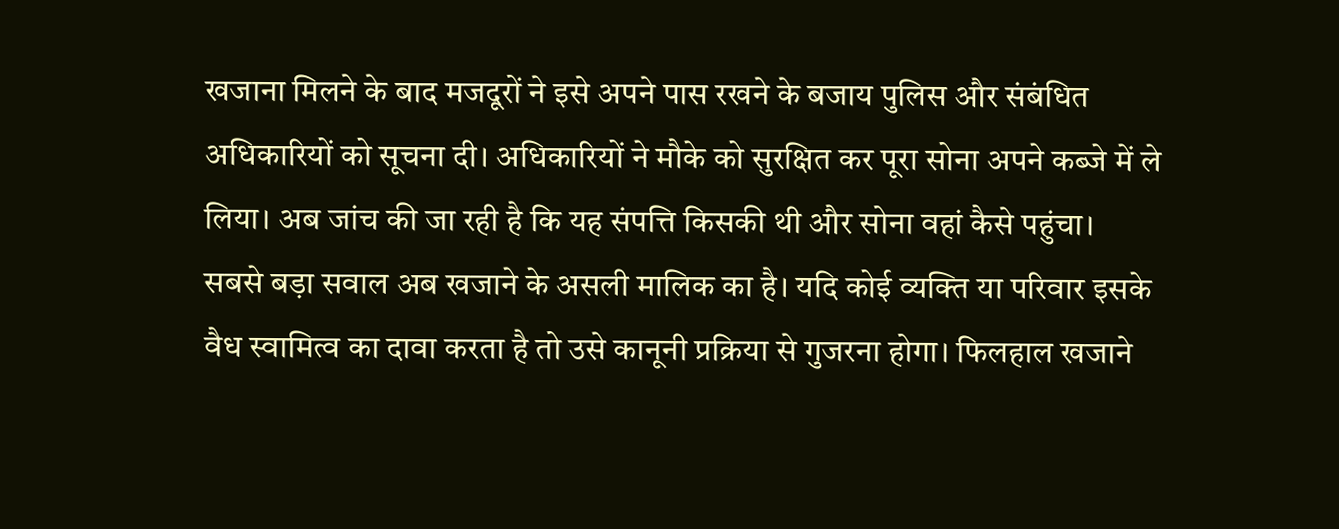खजाना मिलने के बाद मजदूरों ने इसे अपने पास रखने के बजाय पुलिस और संबंधित अधिकारियों को सूचना दी। अधिकारियों ने मौके को सुरक्षित कर पूरा सोना अपने कब्जे में ले लिया। अब जांच की जा रही है कि यह संपत्ति किसकी थी और सोना वहां कैसे पहुंचा।
सबसे बड़ा सवाल अब खजाने के असली मालिक का है। यदि कोई व्यक्ति या परिवार इसके वैध स्वामित्व का दावा करता है तो उसे कानूनी प्रक्रिया से गुजरना होगा। फिलहाल खजाने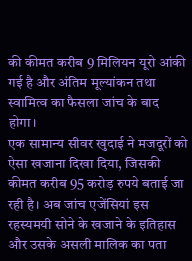की कीमत करीब 9 मिलियन यूरो आंकी गई है और अंतिम मूल्यांकन तथा स्वामित्व का फैसला जांच के बाद होगा।
एक सामान्य सीवर खुदाई ने मजदूरों को ऐसा खजाना दिखा दिया, जिसकी कीमत करीब 95 करोड़ रुपये बताई जा रही है। अब जांच एजेंसियां इस रहस्यमयी सोने के खजाने के इतिहास और उसके असली मालिक का पता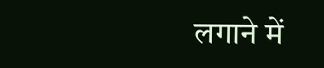लगाने में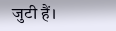जुटी हैं।